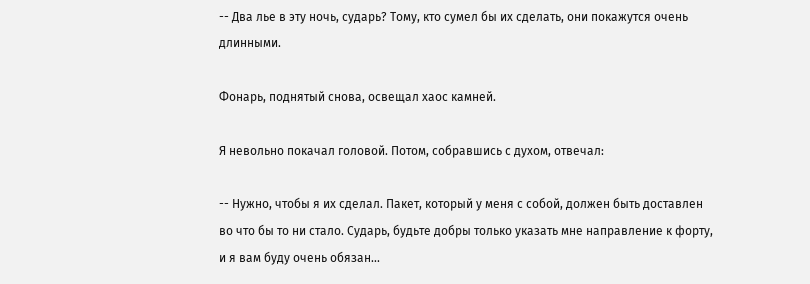-- Два лье в эту ночь, сударь? Тому, кто сумел бы их сделать, они покажутся очень длинными.

Фонарь, поднятый снова, освещал хаос камней.

Я невольно покачал головой. Потом, собравшись с духом, отвечал:

-- Нужно, чтобы я их сделал. Пакет, который у меня с собой, должен быть доставлен во что бы то ни стало. Сударь, будьте добры только указать мне направление к форту, и я вам буду очень обязан...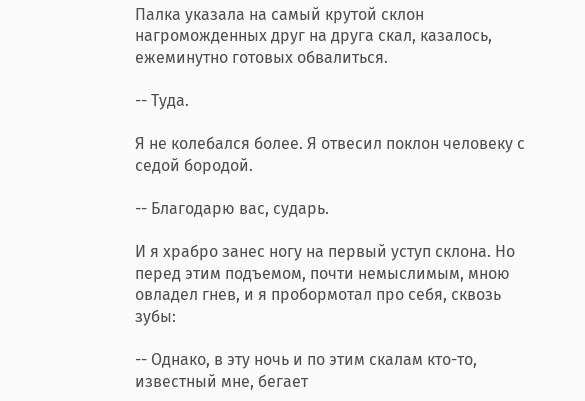Палка указала на самый крутой склон нагроможденных друг на друга скал, казалось, ежеминутно готовых обвалиться.

-- Туда.

Я не колебался более. Я отвесил поклон человеку с седой бородой.

-- Благодарю вас, сударь.

И я храбро занес ногу на первый уступ склона. Но перед этим подъемом, почти немыслимым, мною овладел гнев, и я пробормотал про себя, сквозь зубы:

-- Однако, в эту ночь и по этим скалам кто-то, известный мне, бегает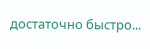достаточно быстро...